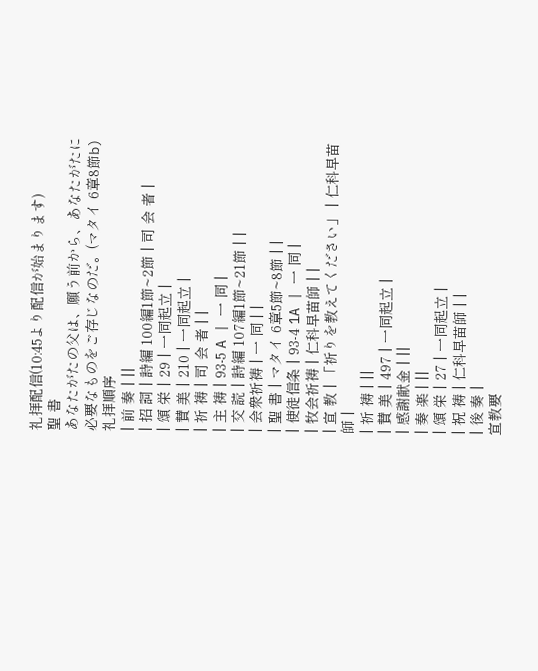礼拝配信(10:45より配信が始まります)
聖 書
あなたがたの父は、願う前から、あなたがたに必要なものをご存じなのだ。(マタイ 6章8節b)
礼拝順序
| 前 奏 | ||
| 招 詞 | 詩編 100編1節~2節 | 司 会 者 |
| 頌 栄 | 29 | 一同起立 |
| 賛 美 | 210 | 一同起立 |
| 祈 祷 | 司 会 者 | |
| 主 祷 | 93-5 A | 一 同 |
| 交 読 | 詩編 107編1節~21節 | |
| 会衆祈祷 | 一 同 | |
| 聖 書 | マタイ 6章5節~8節 | |
| 使徒信条 | 93-4 1A | 一 同 |
| 牧会祈祷 | 仁科早苗師 | |
| 宣 教 | 「祈りを教えてください」 | 仁科早苗師 |
| 祈 祷 | ||
| 賛 美 | 497 | 一同起立 |
| 感謝献金 | ||
| 奏 楽 | ||
| 頌 栄 | 27 | 一同起立 |
| 祝 祷 | 仁科早苗師 | |
| 後 奏 |
宣教要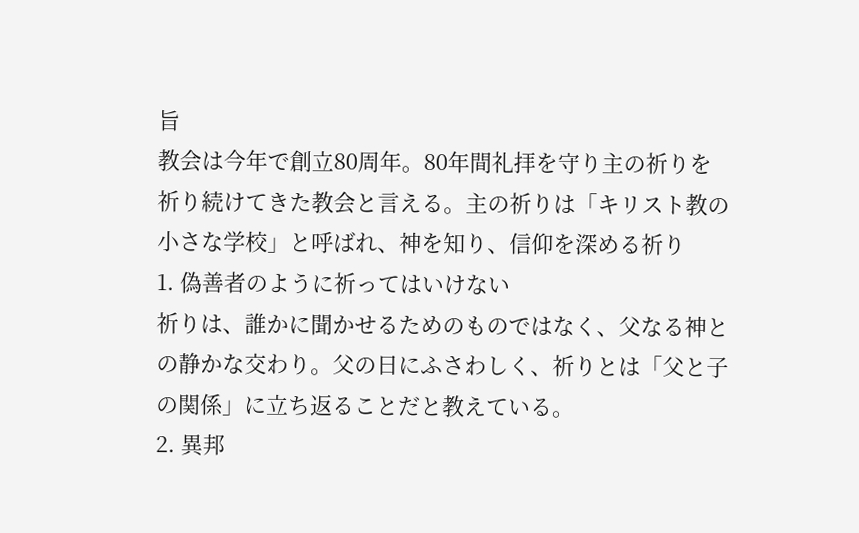旨
教会は今年で創立80周年。80年間礼拝を守り主の祈りを祈り続けてきた教会と言える。主の祈りは「キリスト教の小さな学校」と呼ばれ、神を知り、信仰を深める祈り
1. 偽善者のように祈ってはいけない
祈りは、誰かに聞かせるためのものではなく、父なる神との静かな交わり。父の日にふさわしく、祈りとは「父と子の関係」に立ち返ることだと教えている。
2. 異邦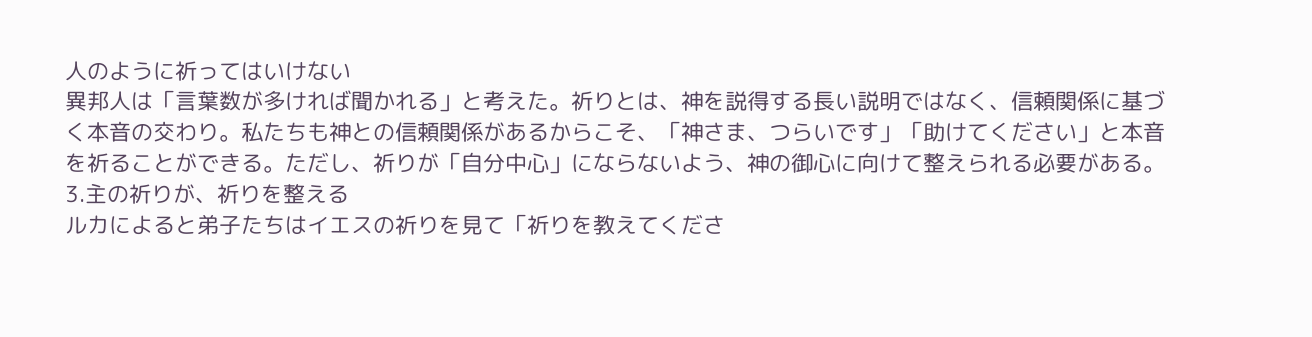人のように祈ってはいけない
異邦人は「言葉数が多ければ聞かれる」と考えた。祈りとは、神を説得する長い説明ではなく、信頼関係に基づく本音の交わり。私たちも神との信頼関係があるからこそ、「神さま、つらいです」「助けてください」と本音を祈ることができる。ただし、祈りが「自分中心」にならないよう、神の御心に向けて整えられる必要がある。
3.主の祈りが、祈りを整える
ルカによると弟子たちはイエスの祈りを見て「祈りを教えてくださ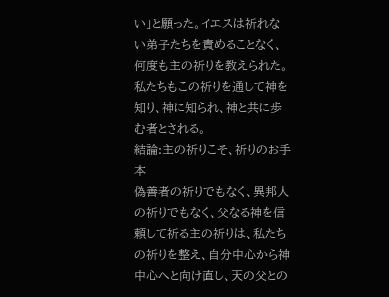い」と願った。イエスは祈れない弟子たちを責めることなく、何度も主の祈りを教えられた。私たちもこの祈りを通して神を知り、神に知られ、神と共に歩む者とされる。
結論:主の祈りこそ、祈りのお手本
偽善者の祈りでもなく、異邦人の祈りでもなく、父なる神を信頼して祈る主の祈りは、私たちの祈りを整え、自分中心から神中心へと向け直し、天の父との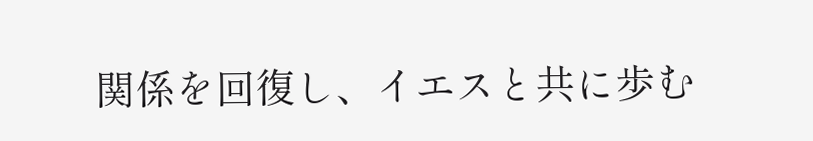関係を回復し、イエスと共に歩む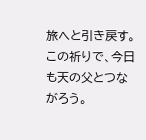旅へと引き戻す。この祈りで、今日も天の父とつながろう。